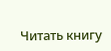Читать книгу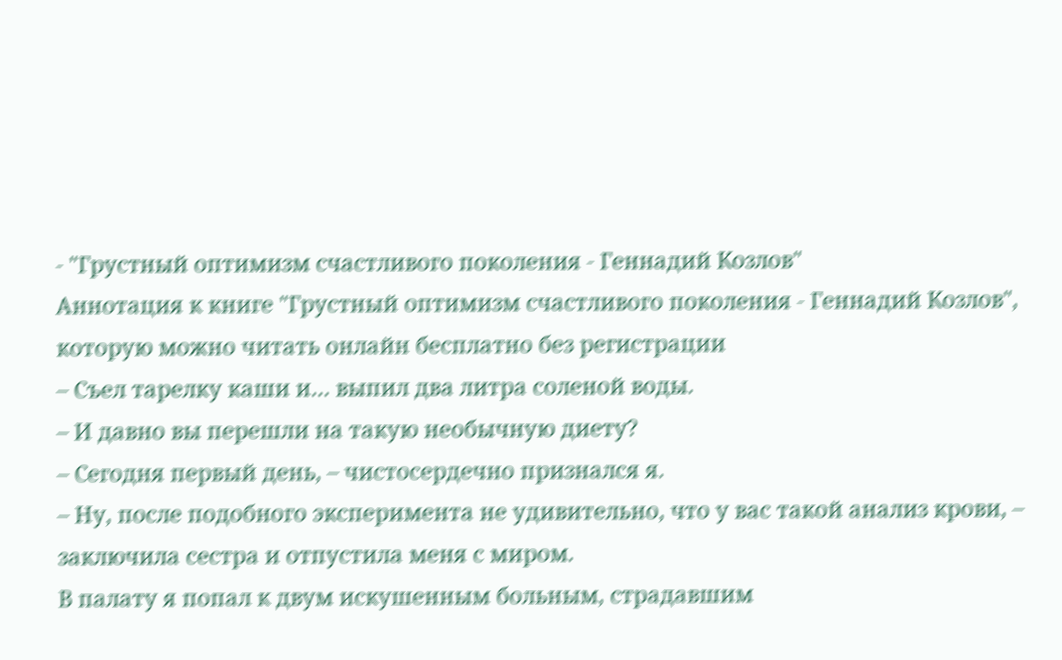- "Грустный оптимизм счастливого поколения - Геннадий Козлов"
Аннотация к книге "Грустный оптимизм счастливого поколения - Геннадий Козлов", которую можно читать онлайн бесплатно без регистрации
– Съел тарелку каши и… выпил два литра соленой воды.
– И давно вы перешли на такую необычную диету?
– Сегодня первый день, – чистосердечно признался я.
– Ну, после подобного эксперимента не удивительно, что у вас такой анализ крови, – заключила сестра и отпустила меня с миром.
В палату я попал к двум искушенным больным, страдавшим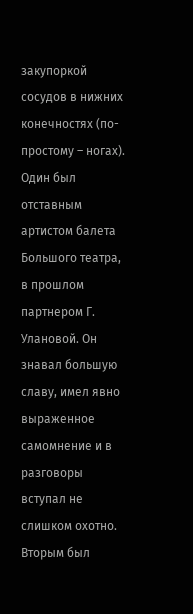закупоркой сосудов в нижних конечностях (по-простому – ногах). Один был отставным артистом балета Большого театра, в прошлом партнером Г. Улановой. Он знавал большую славу, имел явно выраженное самомнение и в разговоры вступал не слишком охотно. Вторым был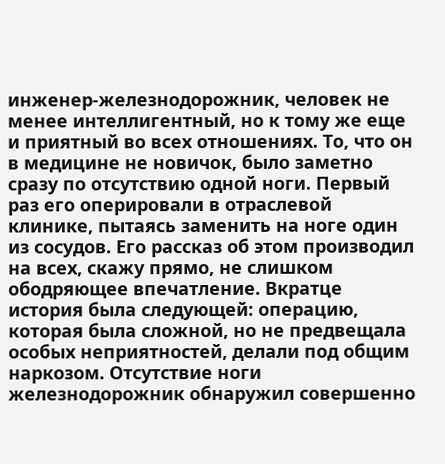инженер-железнодорожник, человек не менее интеллигентный, но к тому же еще и приятный во всех отношениях. То, что он в медицине не новичок, было заметно сразу по отсутствию одной ноги. Первый раз его оперировали в отраслевой клинике, пытаясь заменить на ноге один из сосудов. Его рассказ об этом производил на всех, скажу прямо, не слишком ободряющее впечатление. Вкратце история была следующей: операцию, которая была сложной, но не предвещала особых неприятностей, делали под общим наркозом. Отсутствие ноги железнодорожник обнаружил совершенно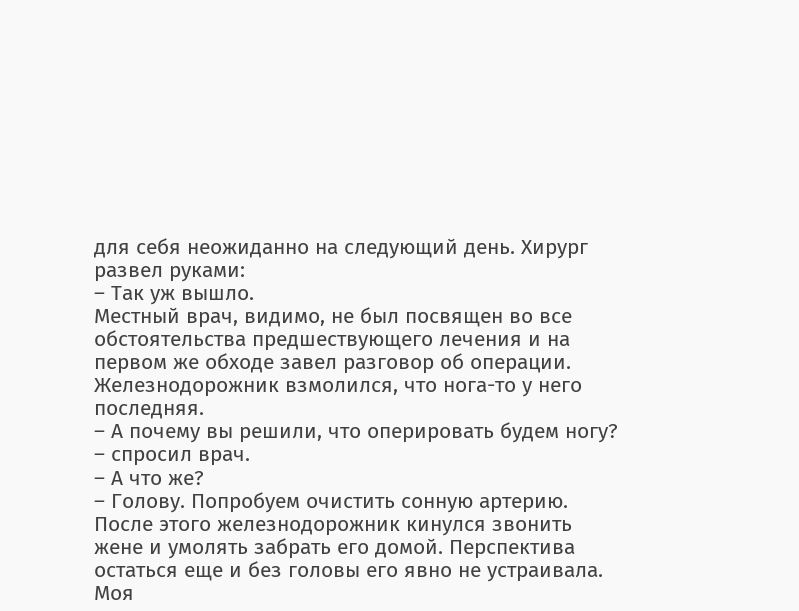для себя неожиданно на следующий день. Хирург развел руками:
– Так уж вышло.
Местный врач, видимо, не был посвящен во все обстоятельства предшествующего лечения и на первом же обходе завел разговор об операции. Железнодорожник взмолился, что нога-то у него последняя.
– А почему вы решили, что оперировать будем ногу? – спросил врач.
– А что же?
– Голову. Попробуем очистить сонную артерию.
После этого железнодорожник кинулся звонить жене и умолять забрать его домой. Перспектива остаться еще и без головы его явно не устраивала.
Моя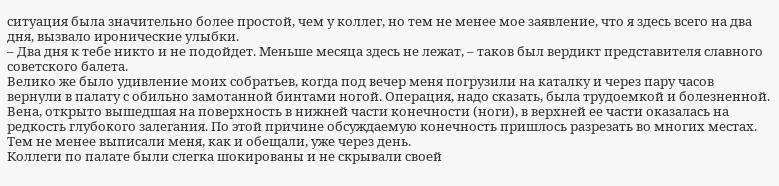ситуация была значительно более простой, чем у коллег, но тем не менее мое заявление, что я здесь всего на два дня, вызвало иронические улыбки.
– Два дня к тебе никто и не подойдет. Меньше месяца здесь не лежат, – таков был вердикт представителя славного советского балета.
Велико же было удивление моих собратьев, когда под вечер меня погрузили на каталку и через пару часов вернули в палату с обильно замотанной бинтами ногой. Операция, надо сказать, была трудоемкой и болезненной. Вена, открыто вышедшая на поверхность в нижней части конечности (ноги), в верхней ее части оказалась на редкость глубокого залегания. По этой причине обсуждаемую конечность пришлось разрезать во многих местах. Тем не менее выписали меня, как и обещали, уже через день.
Коллеги по палате были слегка шокированы и не скрывали своей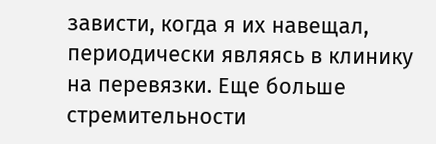зависти, когда я их навещал, периодически являясь в клинику на перевязки. Еще больше стремительности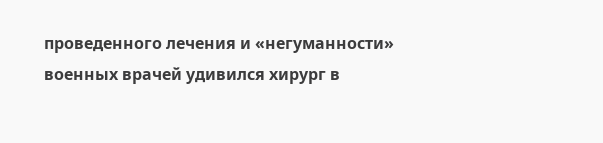проведенного лечения и «негуманности» военных врачей удивился хирург в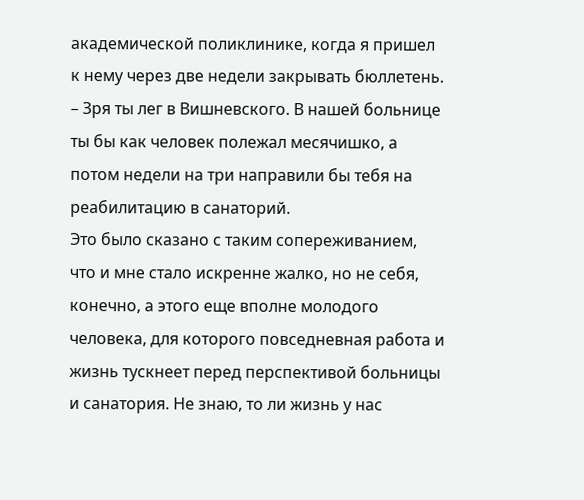академической поликлинике, когда я пришел к нему через две недели закрывать бюллетень.
– Зря ты лег в Вишневского. В нашей больнице ты бы как человек полежал месячишко, а потом недели на три направили бы тебя на реабилитацию в санаторий.
Это было сказано с таким сопереживанием, что и мне стало искренне жалко, но не себя, конечно, а этого еще вполне молодого человека, для которого повседневная работа и жизнь тускнеет перед перспективой больницы и санатория. Не знаю, то ли жизнь у нас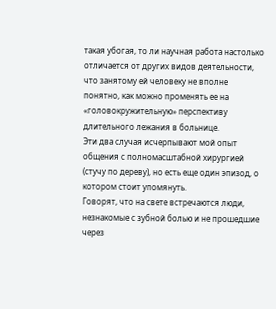такая убогая, то ли научная работа настолько отличается от других видов деятельности, что занятому ей человеку не вполне понятно, как можно променять ее на «головокружительную» перспективу длительного лежания в больнице.
Эти два случая исчерпывают мой опыт общения с полномасштабной хирургией (стучу по дереву), но есть еще один эпизод, о котором стоит упомянуть.
Говорят, что на свете встречаются люди, незнакомые с зубной болью и не прошедшие через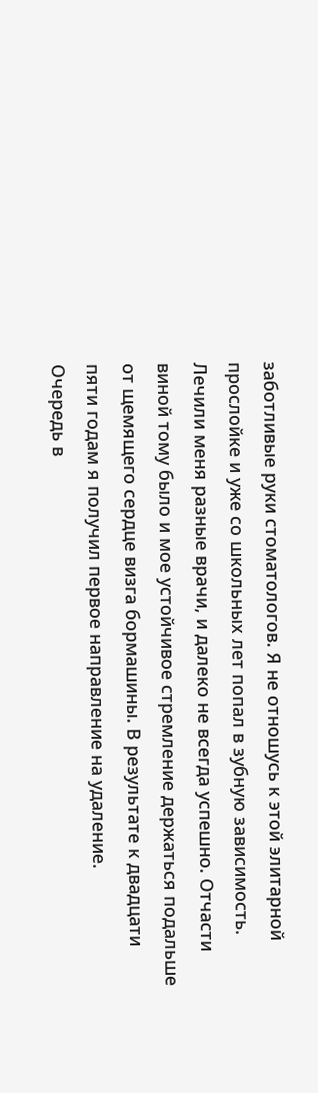заботливые руки стоматологов. Я не отношусь к этой элитарной прослойке и уже со школьных лет попал в зубную зависимость. Лечили меня разные врачи, и далеко не всегда успешно. Отчасти виной тому было и мое устойчивое стремление держаться подальше от щемящего сердце визга бормашины. В результате к двадцати пяти годам я получил первое направление на удаление.
Очередь в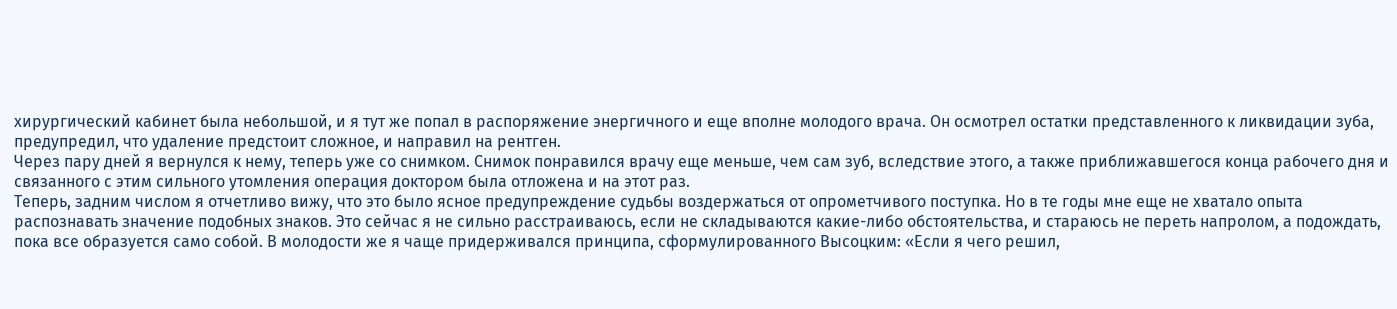хирургический кабинет была небольшой, и я тут же попал в распоряжение энергичного и еще вполне молодого врача. Он осмотрел остатки представленного к ликвидации зуба, предупредил, что удаление предстоит сложное, и направил на рентген.
Через пару дней я вернулся к нему, теперь уже со снимком. Снимок понравился врачу еще меньше, чем сам зуб, вследствие этого, а также приближавшегося конца рабочего дня и связанного с этим сильного утомления операция доктором была отложена и на этот раз.
Теперь, задним числом я отчетливо вижу, что это было ясное предупреждение судьбы воздержаться от опрометчивого поступка. Но в те годы мне еще не хватало опыта распознавать значение подобных знаков. Это сейчас я не сильно расстраиваюсь, если не складываются какие-либо обстоятельства, и стараюсь не переть напролом, а подождать, пока все образуется само собой. В молодости же я чаще придерживался принципа, сформулированного Высоцким: «Если я чего решил,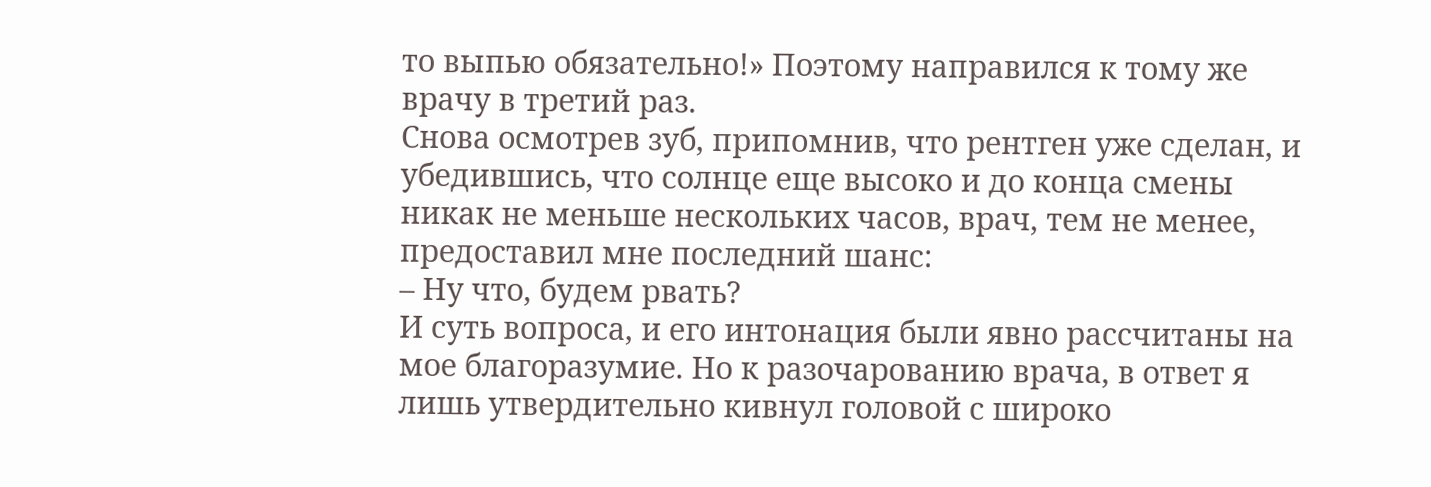то выпью обязательно!» Поэтому направился к тому же врачу в третий раз.
Снова осмотрев зуб, припомнив, что рентген уже сделан, и убедившись, что солнце еще высоко и до конца смены никак не меньше нескольких часов, врач, тем не менее, предоставил мне последний шанс:
– Ну что, будем рвать?
И суть вопроса, и его интонация были явно рассчитаны на мое благоразумие. Но к разочарованию врача, в ответ я лишь утвердительно кивнул головой с широко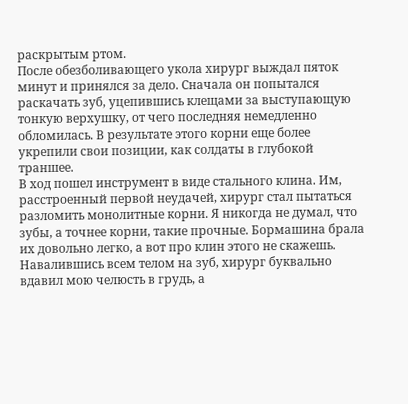раскрытым ртом.
После обезболивающего укола хирург выждал пяток минут и принялся за дело. Сначала он попытался раскачать зуб, уцепившись клещами за выступающую тонкую верхушку, от чего последняя немедленно обломилась. В результате этого корни еще более укрепили свои позиции, как солдаты в глубокой траншее.
В ход пошел инструмент в виде стального клина. Им, расстроенный первой неудачей, хирург стал пытаться разломить монолитные корни. Я никогда не думал, что зубы, а точнее корни, такие прочные. Бормашина брала их довольно легко, а вот про клин этого не скажешь.
Навалившись всем телом на зуб, хирург буквально вдавил мою челюсть в грудь, а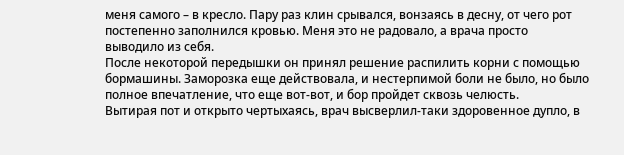меня самого – в кресло. Пару раз клин срывался, вонзаясь в десну, от чего рот постепенно заполнился кровью. Меня это не радовало, а врача просто выводило из себя.
После некоторой передышки он принял решение распилить корни с помощью бормашины. Заморозка еще действовала, и нестерпимой боли не было, но было полное впечатление, что еще вот-вот, и бор пройдет сквозь челюсть.
Вытирая пот и открыто чертыхаясь, врач высверлил-таки здоровенное дупло, в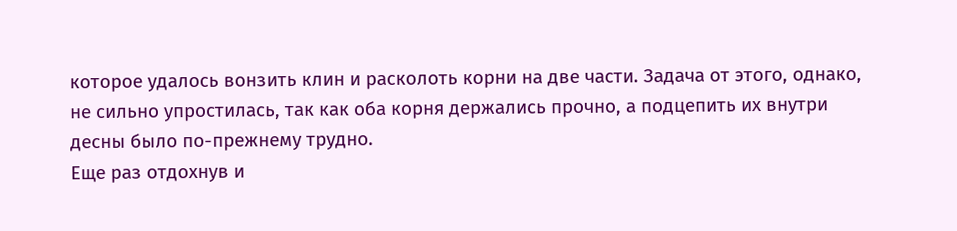которое удалось вонзить клин и расколоть корни на две части. Задача от этого, однако, не сильно упростилась, так как оба корня держались прочно, а подцепить их внутри десны было по-прежнему трудно.
Еще раз отдохнув и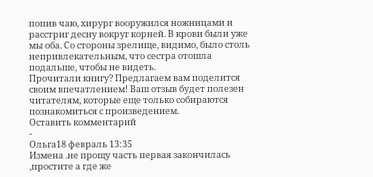попив чаю, хирург вооружился ножницами и расстриг десну вокруг корней. В крови были уже мы оба. Со стороны зрелище, видимо, было столь непривлекательным, что сестра отошла подальше, чтобы не видеть.
Прочитали книгу? Предлагаем вам поделится своим впечатлением! Ваш отзыв будет полезен читателям, которые еще только собираются познакомиться с произведением.
Оставить комментарий
-
Ольга18 февраль 13:35
Измена .не прощу часть первая закончилась ,простите а где же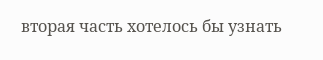вторая часть хотелось бы узнать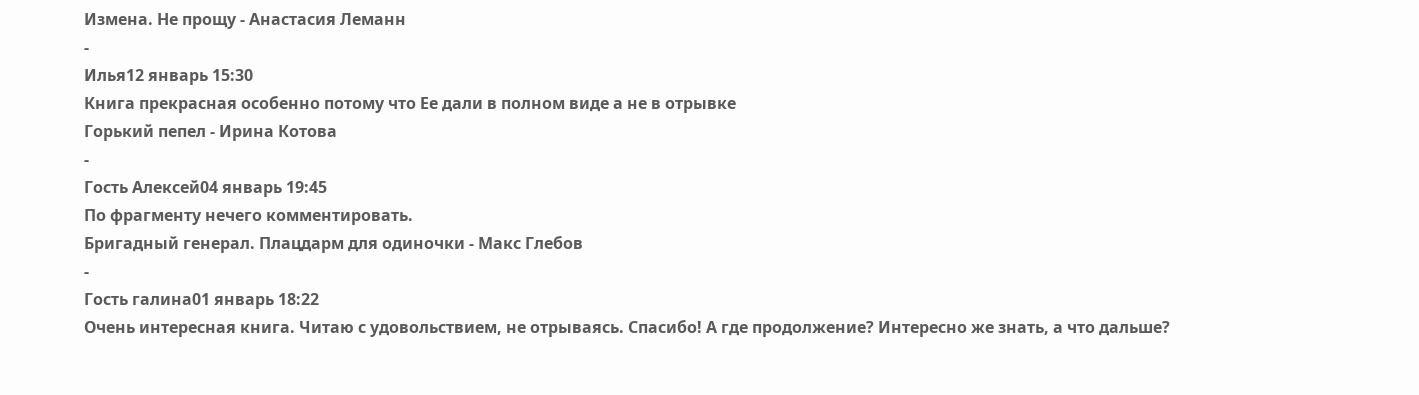Измена. Не прощу - Анастасия Леманн
-
Илья12 январь 15:30
Книга прекрасная особенно потому что Ее дали в полном виде а не в отрывке
Горький пепел - Ирина Котова
-
Гость Алексей04 январь 19:45
По фрагменту нечего комментировать.
Бригадный генерал. Плацдарм для одиночки - Макс Глебов
-
Гость галина01 январь 18:22
Очень интересная книга. Читаю с удовольствием, не отрываясь. Спасибо! А где продолжение? Интересно же знать, а что дальше?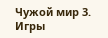Чужой мир 3. Игры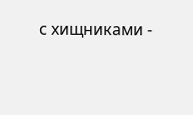с хищниками -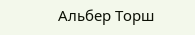Альбер Торш